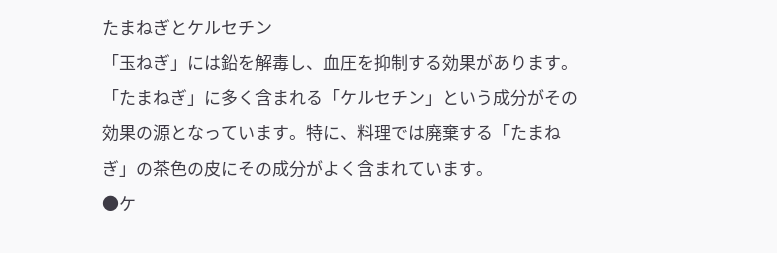たまねぎとケルセチン
「玉ねぎ」には鉛を解毒し、血圧を抑制する効果があります。「たまねぎ」に多く含まれる「ケルセチン」という成分がその効果の源となっています。特に、料理では廃棄する「たまねぎ」の茶色の皮にその成分がよく含まれています。
●ケ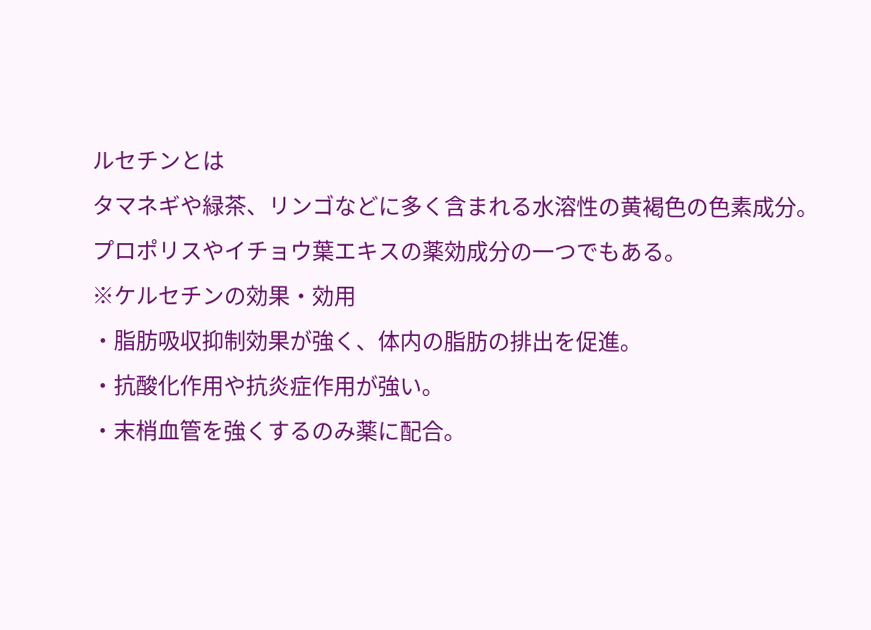ルセチンとは
タマネギや緑茶、リンゴなどに多く含まれる水溶性の黄褐色の色素成分。
プロポリスやイチョウ葉エキスの薬効成分の一つでもある。
※ケルセチンの効果・効用
・脂肪吸収抑制効果が強く、体内の脂肪の排出を促進。
・抗酸化作用や抗炎症作用が強い。
・末梢血管を強くするのみ薬に配合。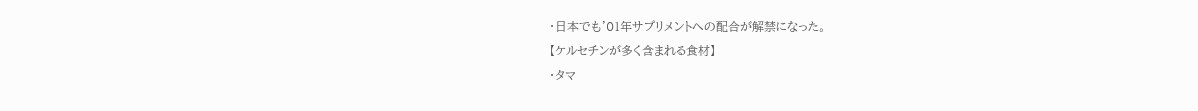・日本でも'01年サプリメントへの配合が解禁になった。
【ケルセチンが多く含まれる食材】
・タマ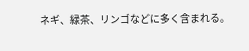ネギ、緑茶、リンゴなどに多く含まれる。